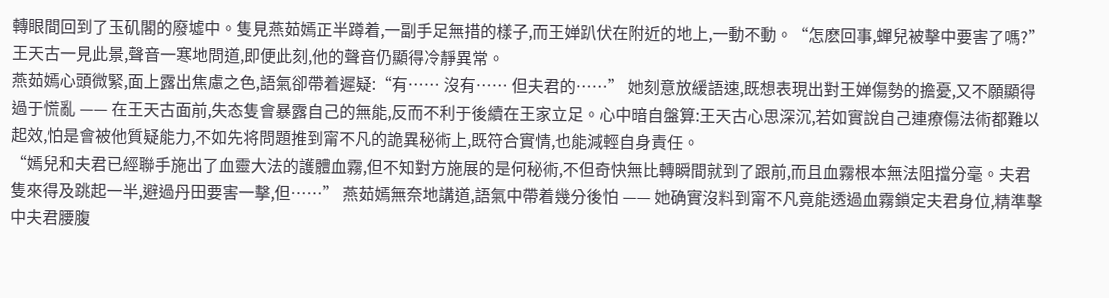轉眼間回到了玉矶閣的廢墟中。隻見燕茹嫣正半蹲着,一副手足無措的樣子,而王婵趴伏在附近的地上,一動不動。“怎麽回事,蟬兒被擊中要害了嗎?” 王天古一見此景,聲音一寒地問道,即便此刻,他的聲音仍顯得冷靜異常。
燕茹嫣心頭微緊,面上露出焦慮之色,語氣卻帶着遲疑:“有…… 沒有…… 但夫君的……” 她刻意放緩語速,既想表現出對王婵傷勢的擔憂,又不願顯得過于慌亂 —— 在王天古面前,失态隻會暴露自己的無能,反而不利于後續在王家立足。心中暗自盤算:王天古心思深沉,若如實說自己連療傷法術都難以起效,怕是會被他質疑能力,不如先将問題推到甯不凡的詭異秘術上,既符合實情,也能減輕自身責任。
“嫣兒和夫君已經聯手施出了血靈大法的護體血霧,但不知對方施展的是何秘術,不但奇快無比轉瞬間就到了跟前,而且血霧根本無法阻擋分毫。夫君隻來得及跳起一半,避過丹田要害一擊,但……” 燕茹嫣無奈地講道,語氣中帶着幾分後怕 —— 她确實沒料到甯不凡竟能透過血霧鎖定夫君身位,精準擊中夫君腰腹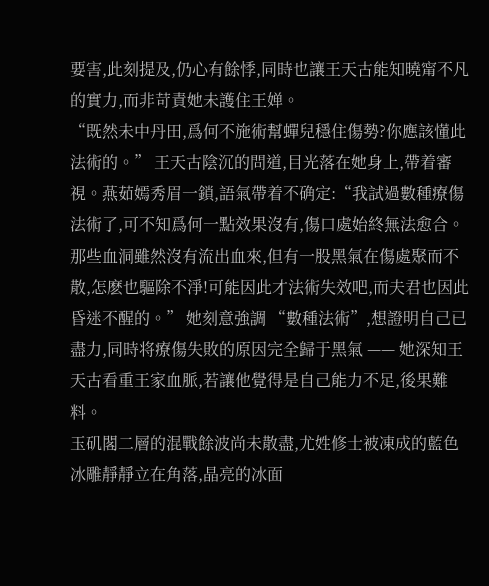要害,此刻提及,仍心有餘悸,同時也讓王天古能知曉甯不凡的實力,而非苛責她未護住王婵。
“既然未中丹田,爲何不施術幫蟬兒穩住傷勢?你應該懂此法術的。” 王天古陰沉的問道,目光落在她身上,帶着審視。燕茹嫣秀眉一鎖,語氣帶着不确定:“我試過數種療傷法術了,可不知爲何一點效果沒有,傷口處始終無法愈合。那些血洞雖然沒有流出血來,但有一股黑氣在傷處聚而不散,怎麽也驅除不淨!可能因此才法術失效吧,而夫君也因此昏迷不醒的。” 她刻意強調 “數種法術”,想證明自己已盡力,同時将療傷失敗的原因完全歸于黑氣 —— 她深知王天古看重王家血脈,若讓他覺得是自己能力不足,後果難料。
玉矶閣二層的混戰餘波尚未散盡,尤姓修士被凍成的藍色冰雕靜靜立在角落,晶亮的冰面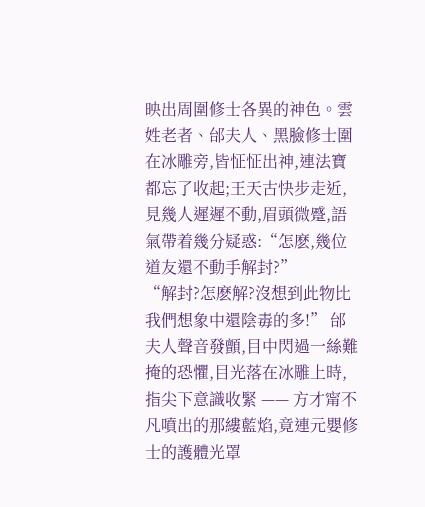映出周圍修士各異的神色。雲姓老者、邰夫人、黑臉修士圍在冰雕旁,皆怔怔出神,連法寶都忘了收起;王天古快步走近,見幾人遲遲不動,眉頭微蹙,語氣帶着幾分疑惑:“怎麽,幾位道友還不動手解封?”
“解封?怎麽解?沒想到此物比我們想象中還陰毒的多!” 邰夫人聲音發顫,目中閃過一絲難掩的恐懼,目光落在冰雕上時,指尖下意識收緊 —— 方才甯不凡噴出的那縷藍焰,竟連元嬰修士的護體光罩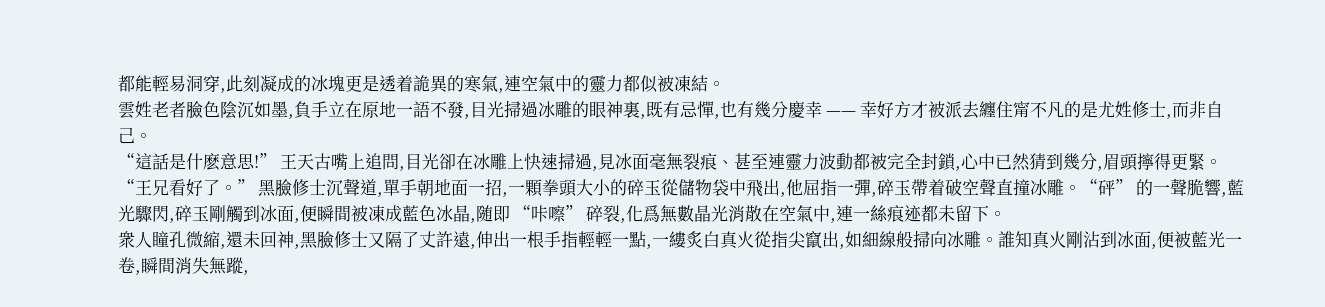都能輕易洞穿,此刻凝成的冰塊更是透着詭異的寒氣,連空氣中的靈力都似被凍結。
雲姓老者臉色陰沉如墨,負手立在原地一語不發,目光掃過冰雕的眼神裏,既有忌憚,也有幾分慶幸 —— 幸好方才被派去纏住甯不凡的是尤姓修士,而非自己。
“這話是什麽意思!” 王天古嘴上追問,目光卻在冰雕上快速掃過,見冰面毫無裂痕、甚至連靈力波動都被完全封鎖,心中已然猜到幾分,眉頭擰得更緊。
“王兄看好了。” 黑臉修士沉聲道,單手朝地面一招,一顆拳頭大小的碎玉從儲物袋中飛出,他屈指一彈,碎玉帶着破空聲直撞冰雕。“砰” 的一聲脆響,藍光驟閃,碎玉剛觸到冰面,便瞬間被凍成藍色冰晶,随即 “咔嚓” 碎裂,化爲無數晶光消散在空氣中,連一絲痕迹都未留下。
衆人瞳孔微縮,還未回神,黑臉修士又隔了丈許遠,伸出一根手指輕輕一點,一縷炙白真火從指尖竄出,如細線般掃向冰雕。誰知真火剛沾到冰面,便被藍光一卷,瞬間消失無蹤,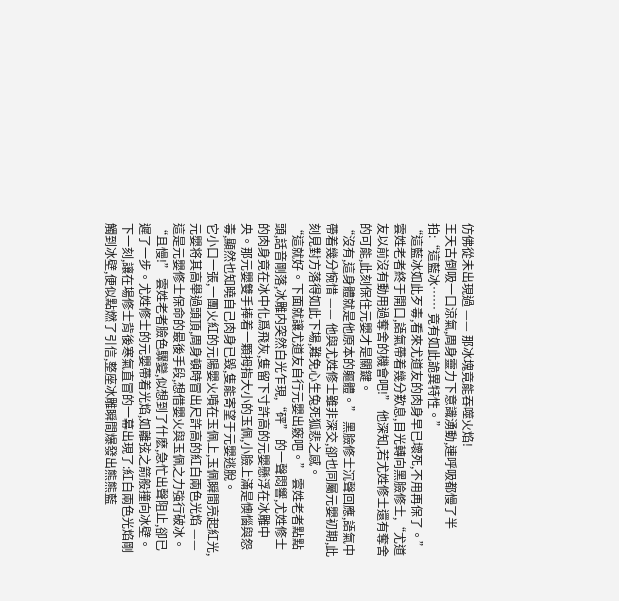仿佛從未出現過 —— 那冰塊竟能吞噬火焰!
王天古倒吸一口涼氣,周身靈力下意識湧動,連呼吸都慢了半拍:“這藍冰…… 竟有如此詭異特性。”
“這藍冰如此歹毒,看來尤道友的肉身早已壞死,不用再保了。” 雲姓老者終于開口,語氣帶着幾分歎息,目光轉向黑臉修士,“尤道友以前沒有動用過奪舍的機會吧!” 他深知,若尤姓修士還有奪舍的可能,此刻保住元嬰才是關鍵。
“沒有,這身體就是他原本的軀體。” 黑臉修士沉聲回應,語氣中帶着幾分惋惜 —— 他與尤姓修士雖非深交,卻也同屬元嬰初期,此刻見對方落得如此下場,難免心生兔死狐悲之感。
“這就好。下面就讓尤道友自行元嬰出竅吧。” 雲姓老者點點頭,話音剛落,冰雕内突然白光乍現,“砰” 的一聲悶響,尤姓修士的肉身竟在冰中化爲飛灰,隻留下寸許高的元嬰懸浮在冰雕中央。那元嬰雙手捧着一顆拇指大小的玉佩,小臉上滿是懊惱與怨毒,顯然也知曉自己肉身已毀,隻能寄望于元嬰逃脫。
它小口一張,一團火紅的元陽嬰火噴在玉佩上,玉佩瞬間亮起紅光,元嬰将其高舉過頭頂,周身頓時冒出尺許高的紅白兩色光焰 —— 這是元嬰修士保命的最後手段,想借嬰火與玉佩之力強行破冰。
“且慢!” 雲姓老者臉色驟變,似想到了什麽,急忙出聲阻止,卻已遲了一步。尤姓修士的元嬰帶着光焰,如離弦之箭般撞向冰壁。
下一刻,讓在場修士背後寒氣直冒的一幕出現了:紅白兩色光焰剛觸到冰壁,便似點燃了引信,整座冰雕瞬間爆發出熊熊藍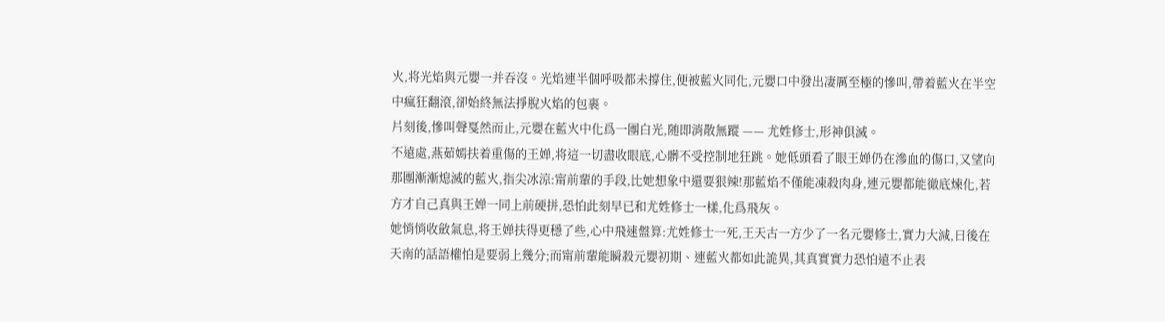火,将光焰與元嬰一并吞沒。光焰連半個呼吸都未撐住,便被藍火同化,元嬰口中發出凄厲至極的慘叫,帶着藍火在半空中瘋狂翻滾,卻始終無法掙脫火焰的包裹。
片刻後,慘叫聲戛然而止,元嬰在藍火中化爲一團白光,随即消散無蹤 —— 尤姓修士,形神俱滅。
不遠處,燕茹嫣扶着重傷的王婵,将這一切盡收眼底,心髒不受控制地狂跳。她低頭看了眼王婵仍在滲血的傷口,又望向那團漸漸熄滅的藍火,指尖冰涼:甯前輩的手段,比她想象中還要狠辣!那藍焰不僅能凍殺肉身,連元嬰都能徹底煉化,若方才自己真與王婵一同上前硬拼,恐怕此刻早已和尤姓修士一樣,化爲飛灰。
她悄悄收斂氣息,将王婵扶得更穩了些,心中飛速盤算:尤姓修士一死,王天古一方少了一名元嬰修士,實力大減,日後在天南的話語權怕是要弱上幾分;而甯前輩能瞬殺元嬰初期、連藍火都如此詭異,其真實實力恐怕遠不止表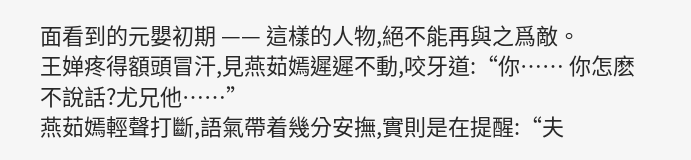面看到的元嬰初期 —— 這樣的人物,絕不能再與之爲敵。
王婵疼得額頭冒汗,見燕茹嫣遲遲不動,咬牙道:“你…… 你怎麽不說話?尤兄他……”
燕茹嫣輕聲打斷,語氣帶着幾分安撫,實則是在提醒:“夫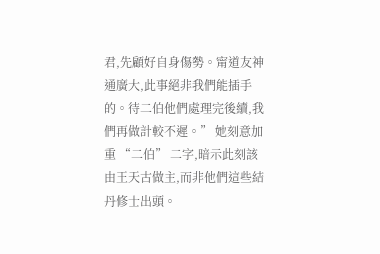君,先顧好自身傷勢。甯道友神通廣大,此事絕非我們能插手的。待二伯他們處理完後續,我們再做計較不遲。” 她刻意加重 “二伯” 二字,暗示此刻該由王天古做主,而非他們這些結丹修士出頭。